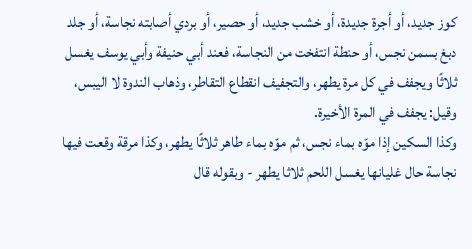كوز جديد، أو أجرة جديدة، أو خشب جديد، أو حصير، أو بردي أصابته نجاسة، أو جلد دبغ بسمن نجس، أو حنطة انتفخت من النجاسة، فعند أبي حنيفة وأبي يوسف يغسل ثلاثًا ويجفف في كل مرة يطهر، والتجفيف انقطاع التقاطر، وذهاب الندوة لا اليبس، وقيل: يجفف في المرة الأخيرة.
وكذا السكين إذا موّه بماء نجس، ثم موّه بماء طاهر ثلاثًا يطهر، وكذا مرقة وقعت فيها نجاسة حال غليانها يغسل اللحم ثلاثا يطهر - وبقوله قال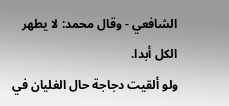الشافعي - وقال محمد: لا يطهر الكل أبدا.
ولو ألقيت دجاجة حال الغليان في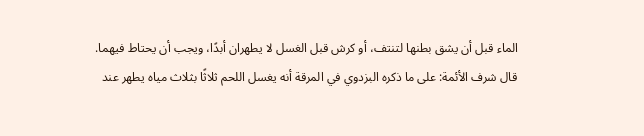الماء قبل أن يشق بطنها لتنتف، أو كرش قبل الغسل لا يطهران أبدًا، ويجب أن يحتاط فيهما.
قال شرف الأئمة: على ما ذكره البزدوي في المرقة أنه يغسل اللحم ثلاثًا بثلاث مياه يطهر عند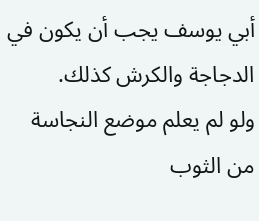أبي يوسف يجب أن يكون في الدجاجة والكرش كذلك.
ولو لم يعلم موضع النجاسة من الثوب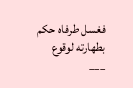فغسل طرفاه حكم بطهارته لوقوع
___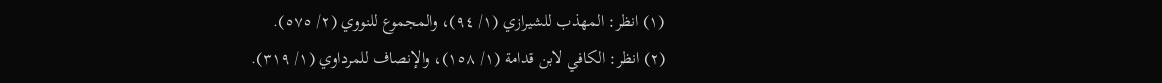(١) انظر: المهذب للشيرازي (١/ ٩٤)، والمجموع للنووي (٢/ ٥٧٥).
(٢) انظر: الكافي لابن قدامة (١/ ١٥٨)، والإنصاف للمرداوي (١/ ٣١٩).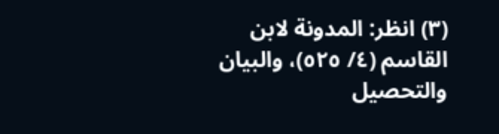(٣) انظر: المدونة لابن القاسم (٤/ ٥٢٥)، والبيان والتحصيل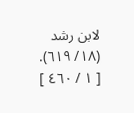لابن رشد (١٨/ ٦١٩).
[ ١ / ٤٦٠ ]